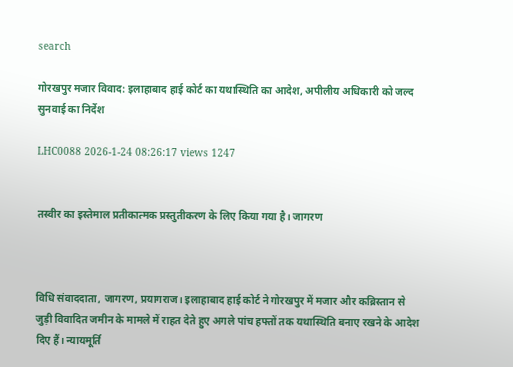search

गोरखपुर मजार विवाद: इलाहाबाद हाई कोर्ट का यथास्थिति का आदेश, अपीलीय अधिकारी को जल्द सुनवाई का निर्देश

LHC0088 2026-1-24 08:26:17 views 1247


तस्वीर का इस्तेमाल प्रतीकात्मक प्रस्तुतीकरण के लिए किया गया है। जागरण



विधि संवाददाता, जागरण, प्रयागराज। इलाहाबाद हाई कोर्ट ने गोरखपुर में मजार और कब्रिस्तान से जुड़ी विवादित जमीन के मामले में राहत देते हुए अगले पांच हफ्तों तक यथास्थिति बनाए रखने के आदेश दिए हैं। न्यायमूर्ति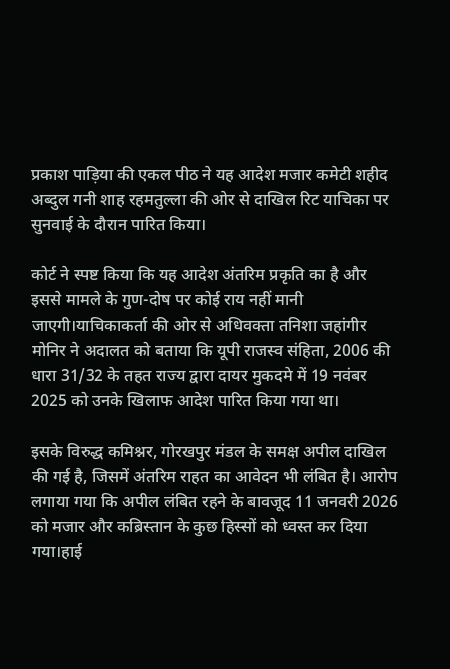प्रकाश पाड़िया की एकल पीठ ने यह आदेश मजार कमेटी शहीद अब्दुल गनी शाह रहमतुल्ला की ओर से दाखिल रिट याचिका पर सुनवाई के दौरान पारित किया।

कोर्ट ने स्पष्ट किया कि यह आदेश अंतरिम प्रकृति का है और इससे मामले के गुण-दोष पर कोई राय नहीं मानी जाएगी।याचिकाकर्ता की ओर से अधिवक्ता तनिशा जहांगीर मोनिर ने अदालत को बताया कि यूपी राजस्व संहिता, 2006 की धारा 31/32 के तहत राज्य द्वारा दायर मुकदमे में 19 नवंबर 2025 को उनके खिलाफ आदेश पारित किया गया था।

इसके विरुद्ध कमिश्नर, गोरखपुर मंडल के समक्ष अपील दाखिल की गई है, जिसमें अंतरिम राहत का आवेदन भी लंबित है। आरोप लगाया गया कि अपील लंबित रहने के बावजूद 11 जनवरी 2026 को मजार और कब्रिस्तान के कुछ हिस्सों को ध्वस्त कर दिया गया।हाई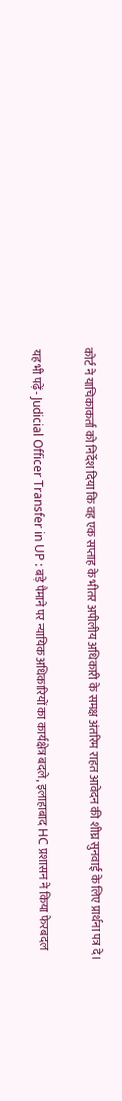कोर्ट ने याचिकाकर्ता को निर्देश दिया कि वह एक सप्ताह के भीतर अपीलीय अधिकारी के समक्ष अंतरिम राहत आवेदन की शीघ्र सुनवाई के लिए प्रार्थना पत्र दे।

यह भी पढ़ें- Judicial Officer Transfer in UP : बड़े पैमाने पर न्यायिक अधिकारियों का कार्यक्षेत्र बदले, इलाहाबाद HC प्रशासन ने किया फेरबदल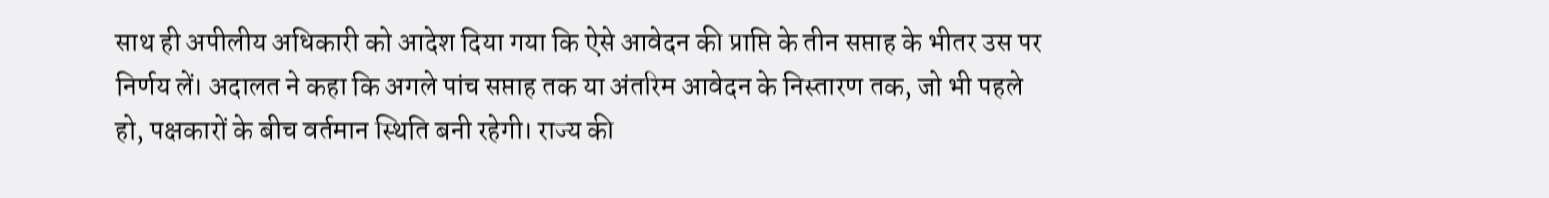साथ ही अपीलीय अधिकारी को आदेश दिया गया कि ऐसे आवेदन की प्राप्ति के तीन सप्ताह के भीतर उस पर निर्णय लें। अदालत ने कहा कि अगले पांच सप्ताह तक या अंतरिम आवेदन के निस्तारण तक, जो भी पहले हो, पक्षकारों के बीच वर्तमान स्थिति बनी रहेगी। राज्य की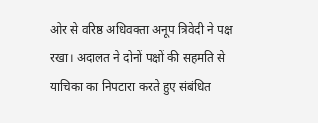ओर से वरिष्ठ अधिवक्ता अनूप त्रिवेदी ने पक्ष रखा। अदालत ने दोनों पक्षों की सहमति से याचिका का निपटारा करते हुए संबंधित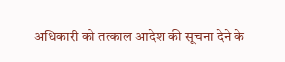अधिकारी को तत्काल आदेश की सूचना देने के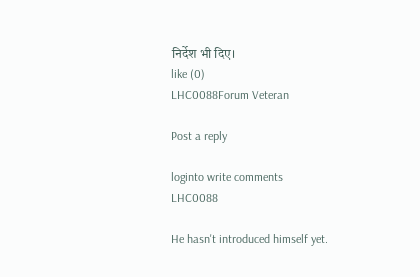निर्देश भी दिए।
like (0)
LHC0088Forum Veteran

Post a reply

loginto write comments
LHC0088

He hasn't introduced himself yet.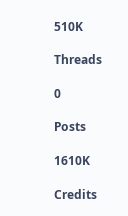510K

Threads

0

Posts

1610K

Credits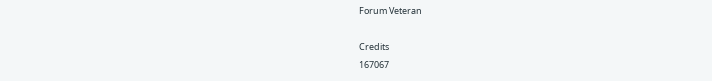Forum Veteran

Credits
167067